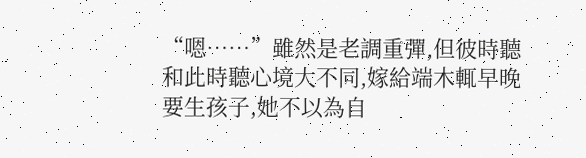“嗯……”雖然是老調重彈,但彼時聽和此時聽心境大不同,嫁給端木輒早晚要生孩子,她不以為自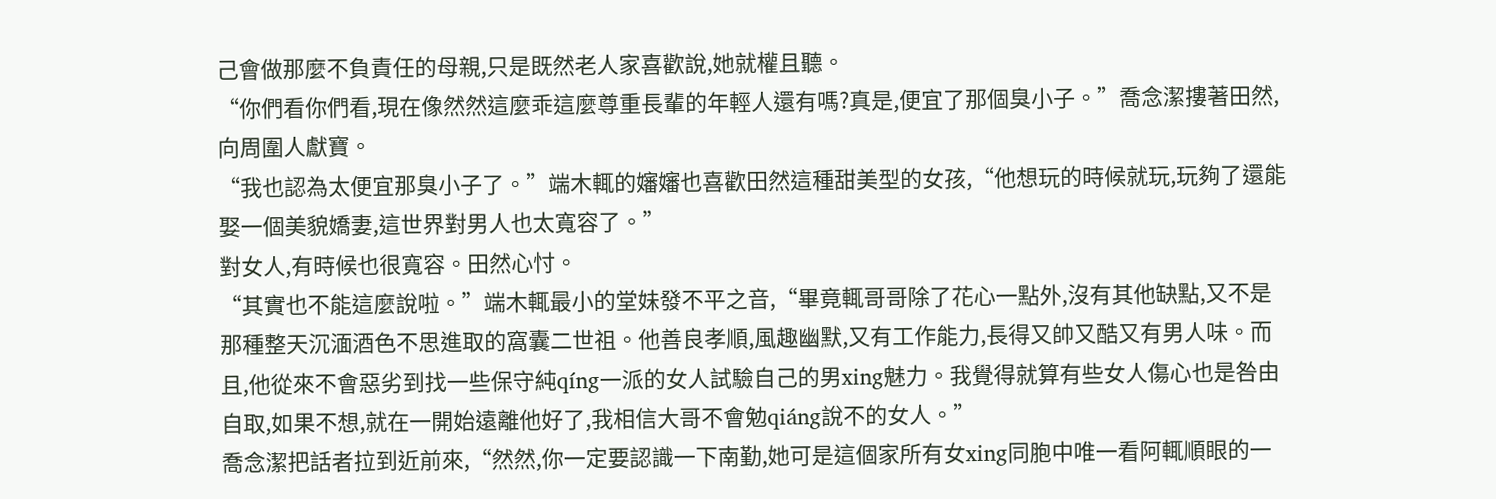己會做那麼不負責任的母親,只是既然老人家喜歡說,她就權且聽。
“你們看你們看,現在像然然這麼乖這麼尊重長輩的年輕人還有嗎?真是,便宜了那個臭小子。”喬念潔摟著田然,向周圍人獻寶。
“我也認為太便宜那臭小子了。”端木輒的嬸嬸也喜歡田然這種甜美型的女孩,“他想玩的時候就玩,玩夠了還能娶一個美貌嬌妻,這世界對男人也太寬容了。”
對女人,有時候也很寬容。田然心忖。
“其實也不能這麼說啦。”端木輒最小的堂妹發不平之音,“畢竟輒哥哥除了花心一點外,沒有其他缺點,又不是那種整天沉湎酒色不思進取的窩囊二世祖。他善良孝順,風趣幽默,又有工作能力,長得又帥又酷又有男人味。而且,他從來不會惡劣到找一些保守純qíng一派的女人試驗自己的男xing魅力。我覺得就算有些女人傷心也是咎由自取,如果不想,就在一開始遠離他好了,我相信大哥不會勉qiáng說不的女人。”
喬念潔把話者拉到近前來,“然然,你一定要認識一下南勤,她可是這個家所有女xing同胞中唯一看阿輒順眼的一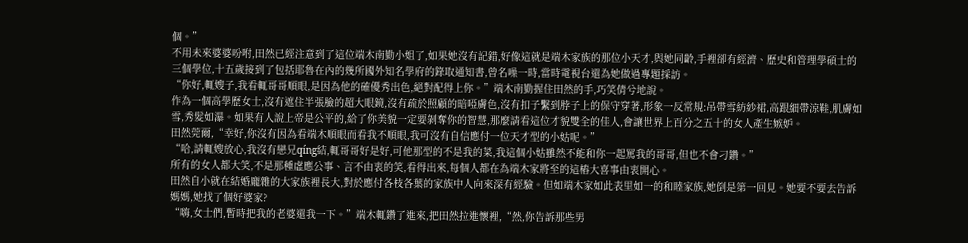個。”
不用未來婆婆吩咐,田然已經注意到了這位端木南勤小姐了,如果她沒有記錯,好像這就是端木家族的那位小天才,與她同齡,手裡卻有經濟、歷史和管理學碩士的三個學位,十五歲接到了包括耶魯在內的幾所國外知名學府的錄取通知書,曾名噪一時,當時電視台還為她做過專題採訪。
“你好,輒嫂子,我看輒哥哥順眼,是因為他的確優秀出色,絕對配得上你。”端木南勤握住田然的手,巧笑倩兮地說。
作為一個高學歷女士,沒有遮住半張臉的超大眼鏡,沒有疏於照顧的暗啞膚色,沒有扣子繫到脖子上的保守穿著,形象一反常規:吊帶雪紡紗裙,高跟細帶涼鞋,肌膚如雪,秀髮如瀑。如果有人說上帝是公平的,給了你美貌一定要剝奪你的智慧,那麼請看這位才貌雙全的佳人,會讓世界上百分之五十的女人產生嫉妒。
田然莞爾,“幸好,你沒有因為看端木順眼而看我不順眼,我可沒有自信應付一位天才型的小姑呢。”
“哈,請輒嫂放心,我沒有戀兄qíng結,輒哥哥好是好,可他那型的不是我的菜,我這個小姑雖然不能和你一起罵我的哥哥,但也不會刁鑽。”
所有的女人都大笑,不是那種虛應公事、言不由衷的笑,看得出來,每個人都在為端木家將至的這樁大喜事由衷開心。
田然自小就在結婚龐雜的大家族裡長大,對於應付各枝各葉的家族中人向來深有經驗。但如端木家如此表里如一的和睦家族,她倒是第一回見。她要不要去告訴媽媽,她找了個好婆家?
“嗨,女士們,暫時把我的老婆還我一下。”端木輒鑽了進來,把田然拉進懷裡,“然,你告訴那些男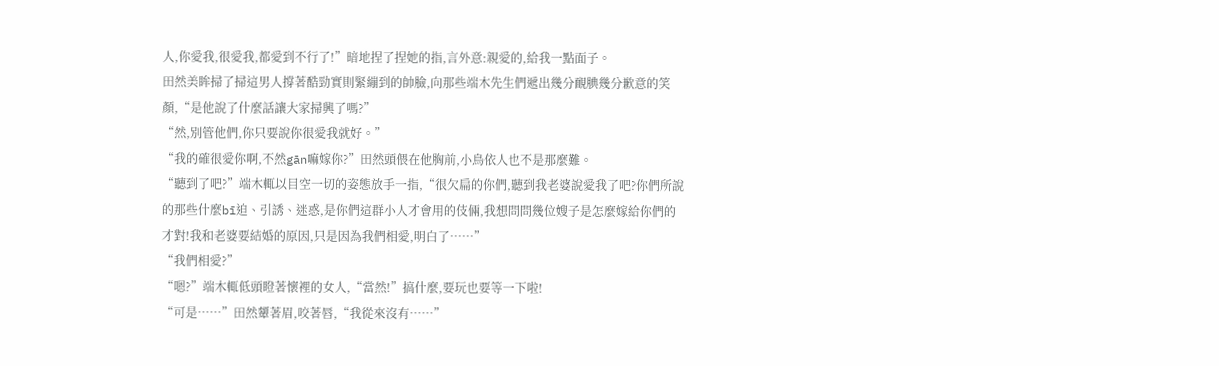人,你愛我,很愛我,都愛到不行了!”暗地捏了捏她的指,言外意:親愛的,給我一點面子。
田然美眸掃了掃這男人撐著酷勁實則緊繃到的帥臉,向那些端木先生們遞出幾分靦腆幾分歉意的笑顏,“是他說了什麼話讓大家掃興了嗎?”
“然,別管他們,你只要說你很愛我就好。”
“我的確很愛你啊,不然gān嘛嫁你?”田然頭偎在他胸前,小鳥依人也不是那麼難。
“聽到了吧?”端木輒以目空一切的姿態放手一指,“很欠扁的你們,聽到我老婆說愛我了吧?你們所說的那些什麼bī迫、引誘、迷惑,是你們這群小人才會用的伎倆,我想問問幾位嫂子是怎麼嫁給你們的才對!我和老婆要結婚的原因,只是因為我們相愛,明白了……”
“我們相愛?”
“嗯?”端木輒低頭瞪著懷裡的女人,“當然!”搞什麼,要玩也要等一下啦!
“可是……”田然顰著眉,咬著唇,“我從來沒有……”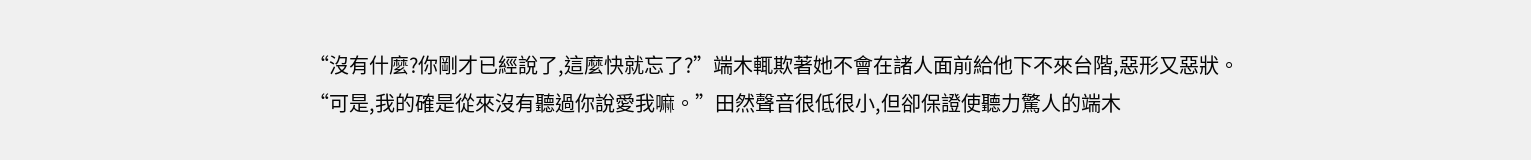“沒有什麼?你剛才已經說了,這麼快就忘了?”端木輒欺著她不會在諸人面前給他下不來台階,惡形又惡狀。
“可是,我的確是從來沒有聽過你說愛我嘛。”田然聲音很低很小,但卻保證使聽力驚人的端木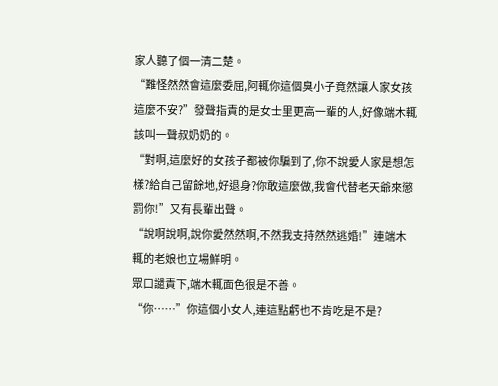家人聽了個一清二楚。
“難怪然然會這麼委屈,阿輒你這個臭小子竟然讓人家女孩這麼不安?”發聲指責的是女士里更高一輩的人,好像端木輒該叫一聲叔奶奶的。
“對啊,這麼好的女孩子都被你騙到了,你不說愛人家是想怎樣?給自己留餘地,好退身?你敢這麼做,我會代替老天爺來懲罰你!”又有長輩出聲。
“說啊說啊,說你愛然然啊,不然我支持然然逃婚!”連端木輒的老娘也立場鮮明。
眾口譴責下,端木輒面色很是不善。
“你……”你這個小女人,連這點虧也不肯吃是不是?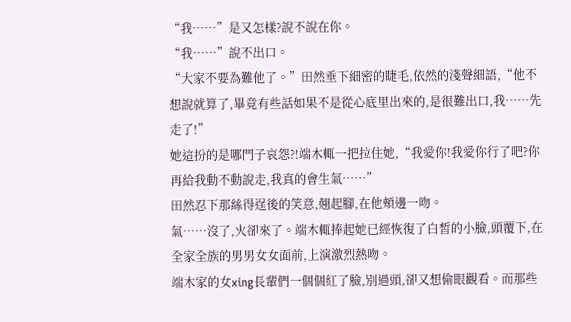“我……”是又怎樣?說不說在你。
“我……”說不出口。
“大家不要為難他了。”田然垂下細密的睫毛,依然的淺聲細語,“他不想說就算了,畢竟有些話如果不是從心底里出來的,是很難出口,我……先走了!”
她這扮的是哪門子哀怨?!端木輒一把拉住她,“我愛你!我愛你行了吧?你再給我動不動說走,我真的會生氣……”
田然忍下那絲得逞後的笑意,翹起腳,在他頰邊一吻。
氣……沒了,火卻來了。端木輒捧起她已經恢復了白皙的小臉,頭覆下,在全家全族的男男女女面前,上演激烈熱吻。
端木家的女xing長輩們一個個紅了臉,別過頭,卻又想偷眼觀看。而那些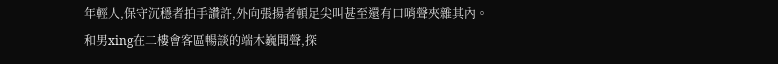年輕人,保守沉穩者拍手讚許,外向張揚者頓足尖叫甚至還有口哨聲夾雜其內。
和男xing在二樓會客區暢談的端木巍聞聲,探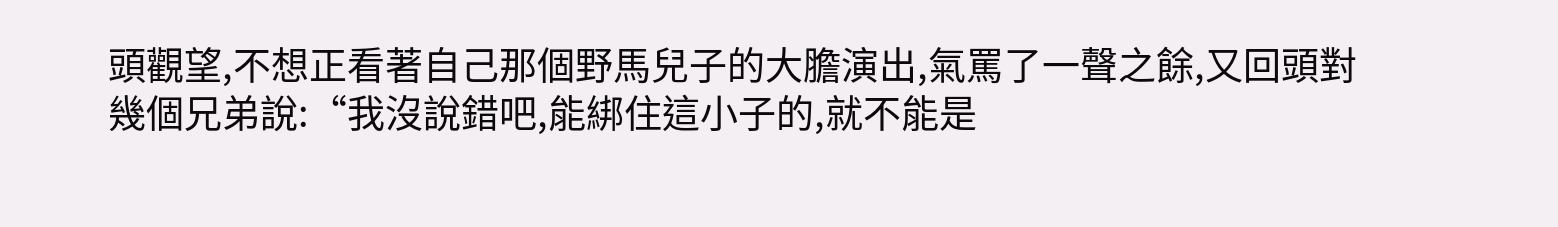頭觀望,不想正看著自己那個野馬兒子的大膽演出,氣罵了一聲之餘,又回頭對幾個兄弟說:“我沒說錯吧,能綁住這小子的,就不能是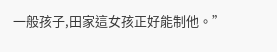一般孩子,田家這女孩正好能制他。”